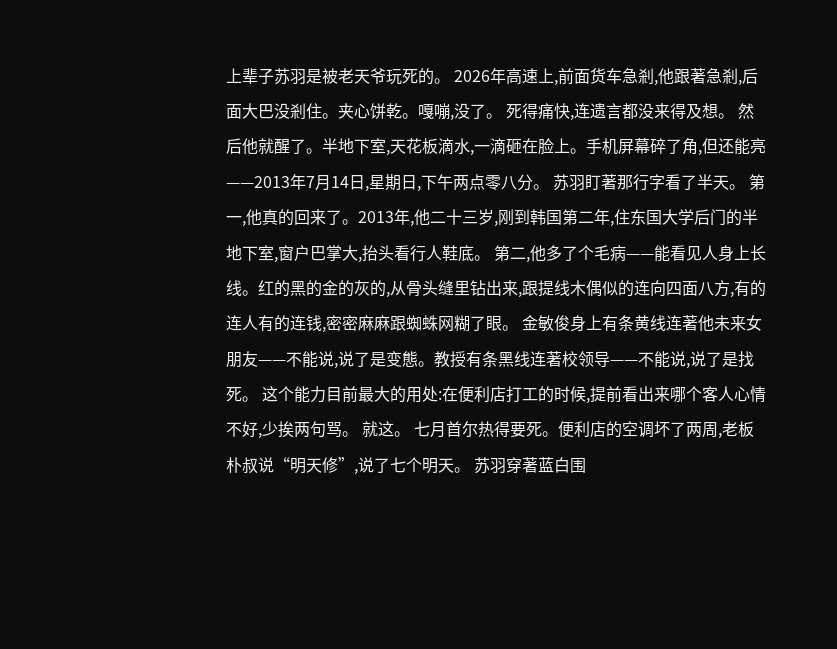上辈子苏羽是被老天爷玩死的。 2026年高速上,前面货车急剎,他跟著急剎,后面大巴没剎住。夹心饼乾。嘎嘣,没了。 死得痛快,连遗言都没来得及想。 然后他就醒了。半地下室,天花板滴水,一滴砸在脸上。手机屏幕碎了角,但还能亮——2013年7月14日,星期日,下午两点零八分。 苏羽盯著那行字看了半天。 第一,他真的回来了。2013年,他二十三岁,刚到韩国第二年,住东国大学后门的半地下室,窗户巴掌大,抬头看行人鞋底。 第二,他多了个毛病——能看见人身上长线。红的黑的金的灰的,从骨头缝里钻出来,跟提线木偶似的连向四面八方,有的连人有的连钱,密密麻麻跟蜘蛛网糊了眼。 金敏俊身上有条黄线连著他未来女朋友——不能说,说了是变態。教授有条黑线连著校领导——不能说,说了是找死。 这个能力目前最大的用处:在便利店打工的时候,提前看出来哪个客人心情不好,少挨两句骂。 就这。 七月首尔热得要死。便利店的空调坏了两周,老板朴叔说“明天修”,说了七个明天。 苏羽穿著蓝白围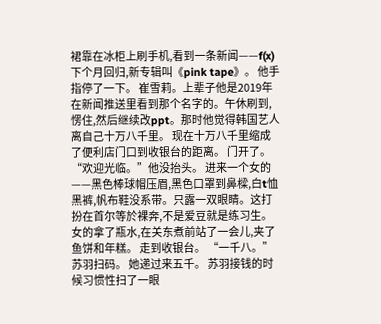裙靠在冰柜上刷手机,看到一条新闻——f(x)下个月回归,新专辑叫《pink tape》。 他手指停了一下。 崔雪莉。上辈子他是2019年在新闻推送里看到那个名字的。午休刷到,愣住,然后继续改ppt。那时他觉得韩国艺人离自己十万八千里。 现在十万八千里缩成了便利店门口到收银台的距离。 门开了。 “欢迎光临。”他没抬头。 进来一个女的——黑色棒球帽压眉,黑色口罩到鼻樑,白t恤黑裤,帆布鞋没系带。只露一双眼睛。这打扮在首尔等於裸奔,不是爱豆就是练习生。 女的拿了瓶水,在关东煮前站了一会儿,夹了鱼饼和年糕。 走到收银台。 “一千八。”苏羽扫码。 她递过来五千。 苏羽接钱的时候习惯性扫了一眼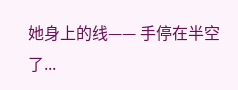她身上的线—— 手停在半空了...